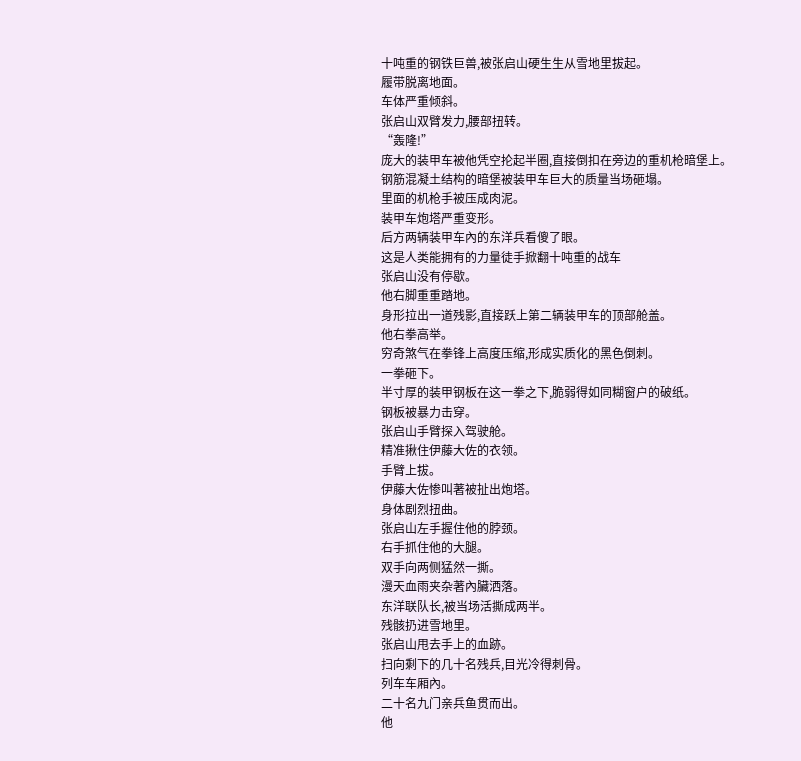十吨重的钢铁巨兽,被张启山硬生生从雪地里拔起。
履带脱离地面。
车体严重倾斜。
张启山双臂发力,腰部扭转。
“轰隆!”
庞大的装甲车被他凭空抡起半圈,直接倒扣在旁边的重机枪暗堡上。
钢筋混凝土结构的暗堡被装甲车巨大的质量当场砸塌。
里面的机枪手被压成肉泥。
装甲车炮塔严重变形。
后方两辆装甲车內的东洋兵看傻了眼。
这是人类能拥有的力量徒手掀翻十吨重的战车
张启山没有停歇。
他右脚重重踏地。
身形拉出一道残影,直接跃上第二辆装甲车的顶部舱盖。
他右拳高举。
穷奇煞气在拳锋上高度压缩,形成实质化的黑色倒刺。
一拳砸下。
半寸厚的装甲钢板在这一拳之下,脆弱得如同糊窗户的破纸。
钢板被暴力击穿。
张启山手臂探入驾驶舱。
精准揪住伊藤大佐的衣领。
手臂上拔。
伊藤大佐惨叫著被扯出炮塔。
身体剧烈扭曲。
张启山左手握住他的脖颈。
右手抓住他的大腿。
双手向两侧猛然一撕。
漫天血雨夹杂著內臟洒落。
东洋联队长,被当场活撕成两半。
残骸扔进雪地里。
张启山甩去手上的血跡。
扫向剩下的几十名残兵,目光冷得刺骨。
列车车厢內。
二十名九门亲兵鱼贯而出。
他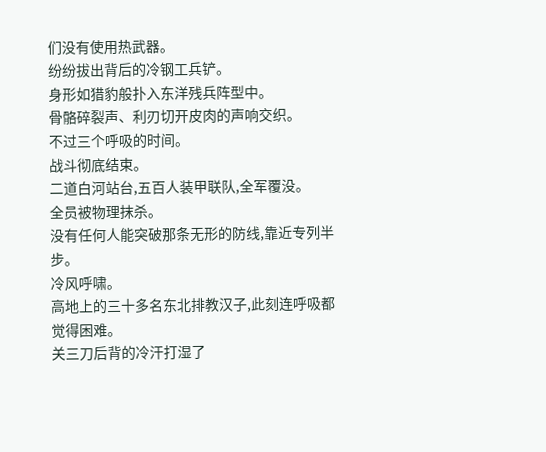们没有使用热武器。
纷纷拔出背后的冷钢工兵铲。
身形如猎豹般扑入东洋残兵阵型中。
骨骼碎裂声、利刃切开皮肉的声响交织。
不过三个呼吸的时间。
战斗彻底结束。
二道白河站台,五百人装甲联队,全军覆没。
全员被物理抹杀。
没有任何人能突破那条无形的防线,靠近专列半步。
冷风呼啸。
高地上的三十多名东北排教汉子,此刻连呼吸都觉得困难。
关三刀后背的冷汗打湿了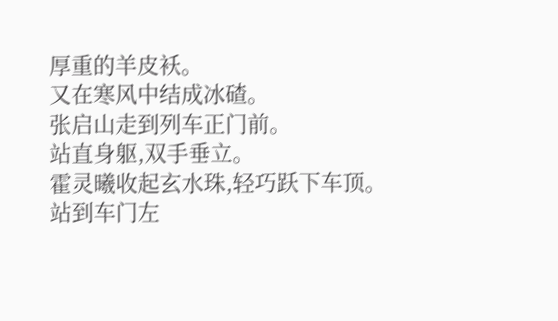厚重的羊皮袄。
又在寒风中结成冰碴。
张启山走到列车正门前。
站直身躯,双手垂立。
霍灵曦收起玄水珠,轻巧跃下车顶。
站到车门左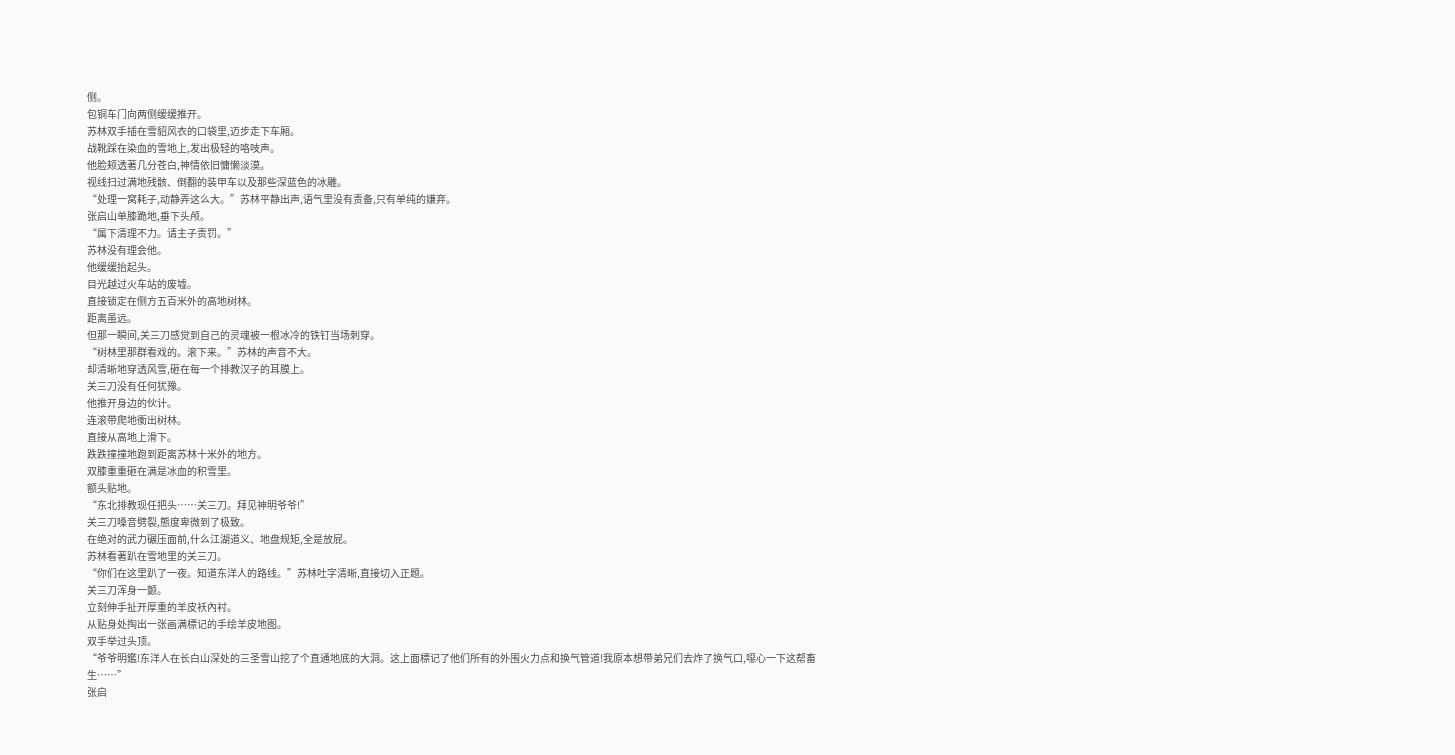侧。
包铜车门向两侧缓缓推开。
苏林双手插在雪貂风衣的口袋里,迈步走下车厢。
战靴踩在染血的雪地上,发出极轻的咯吱声。
他脸颊透著几分苍白,神情依旧慵懒淡漠。
视线扫过满地残骸、倒翻的装甲车以及那些深蓝色的冰雕。
“处理一窝耗子,动静弄这么大。”苏林平静出声,语气里没有责备,只有单纯的嫌弃。
张启山单膝跪地,垂下头颅。
“属下清理不力。请主子责罚。”
苏林没有理会他。
他缓缓抬起头。
目光越过火车站的废墟。
直接锁定在侧方五百米外的高地树林。
距离虽远。
但那一瞬间,关三刀感觉到自己的灵魂被一根冰冷的铁钉当场刺穿。
“树林里那群看戏的。滚下来。”苏林的声音不大。
却清晰地穿透风雪,砸在每一个排教汉子的耳膜上。
关三刀没有任何犹豫。
他推开身边的伙计。
连滚带爬地衝出树林。
直接从高地上滑下。
跌跌撞撞地跑到距离苏林十米外的地方。
双膝重重砸在满是冰血的积雪里。
额头贴地。
“东北排教现任把头……关三刀。拜见神明爷爷!”
关三刀嗓音劈裂,態度卑微到了极致。
在绝对的武力碾压面前,什么江湖道义、地盘规矩,全是放屁。
苏林看著趴在雪地里的关三刀。
“你们在这里趴了一夜。知道东洋人的路线。”苏林吐字清晰,直接切入正题。
关三刀浑身一颤。
立刻伸手扯开厚重的羊皮袄內衬。
从贴身处掏出一张画满標记的手绘羊皮地图。
双手举过头顶。
“爷爷明鑑!东洋人在长白山深处的三圣雪山挖了个直通地底的大洞。这上面標记了他们所有的外围火力点和换气管道!我原本想带弟兄们去炸了换气口,噁心一下这帮畜生……”
张启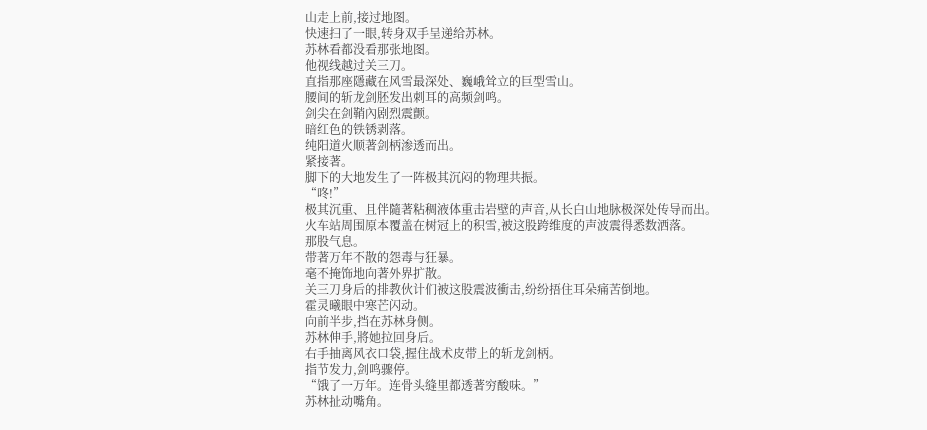山走上前,接过地图。
快速扫了一眼,转身双手呈递给苏林。
苏林看都没看那张地图。
他视线越过关三刀。
直指那座隱藏在风雪最深处、巍峨耸立的巨型雪山。
腰间的斩龙剑胚发出刺耳的高频剑鸣。
剑尖在剑鞘內剧烈震颤。
暗红色的铁锈剥落。
纯阳道火顺著剑柄渗透而出。
紧接著。
脚下的大地发生了一阵极其沉闷的物理共振。
“咚!”
极其沉重、且伴隨著粘稠液体重击岩壁的声音,从长白山地脉极深处传导而出。
火车站周围原本覆盖在树冠上的积雪,被这股跨维度的声波震得悉数洒落。
那股气息。
带著万年不散的怨毒与狂暴。
毫不掩饰地向著外界扩散。
关三刀身后的排教伙计们被这股震波衝击,纷纷捂住耳朵痛苦倒地。
霍灵曦眼中寒芒闪动。
向前半步,挡在苏林身侧。
苏林伸手,將她拉回身后。
右手抽离风衣口袋,握住战术皮带上的斩龙剑柄。
指节发力,剑鸣骤停。
“饿了一万年。连骨头缝里都透著穷酸味。”
苏林扯动嘴角。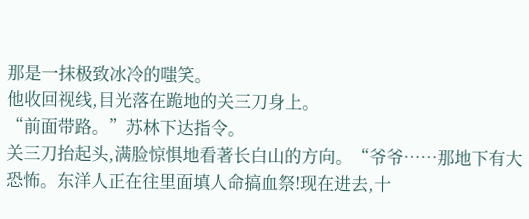那是一抹极致冰冷的嗤笑。
他收回视线,目光落在跪地的关三刀身上。
“前面带路。”苏林下达指令。
关三刀抬起头,满脸惊惧地看著长白山的方向。“爷爷……那地下有大恐怖。东洋人正在往里面填人命搞血祭!现在进去,十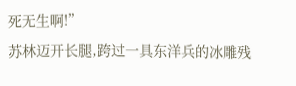死无生啊!”
苏林迈开长腿,跨过一具东洋兵的冰雕残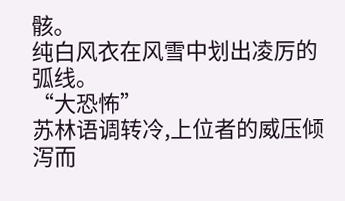骸。
纯白风衣在风雪中划出凌厉的弧线。
“大恐怖”
苏林语调转冷,上位者的威压倾泻而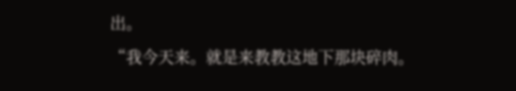出。
“我今天来。就是来教教这地下那块碎肉。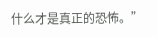什么才是真正的恐怖。”